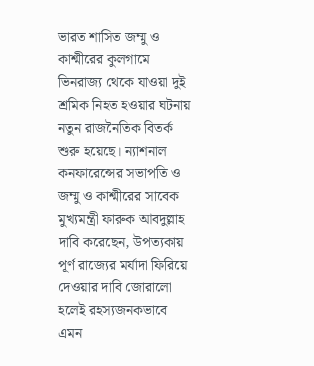ভারত শাসিত জম্মু ও কাশ্মীরের কুলগামে ভিনরাজ্য থেকে যাওয়া দুই শ্রমিক নিহত হওয়ার ঘটনায় নতুন রাজনৈতিক বিতর্ক শুরু হয়েছে। ন্যাশনাল কনফারেন্সের সভাপতি ও জম্মু ও কাশ্মীরের সাবেক মুখ্যমন্ত্রী ফারুক আবদুল্লাহ দাবি করেছেন, উপত্যকায় পূর্ণ রাজ্যের মর্যাদা ফিরিয়ে দেওয়ার দাবি জোরালো হলেই রহস্যজনকভাবে এমন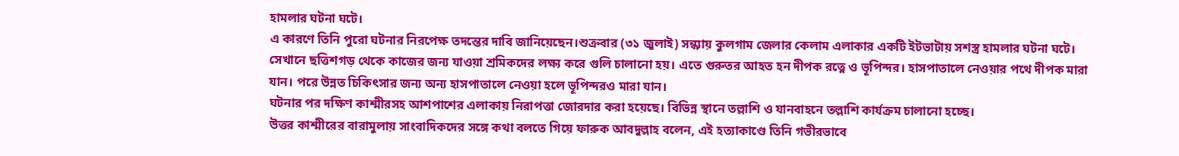হামলার ঘটনা ঘটে।
এ কারণে তিনি পুরো ঘটনার নিরপেক্ষ তদন্তের দাবি জানিয়েছেন।শুক্রবার (৩১ জুলাই) সন্ধ্যায় কুলগাম জেলার কেলাম এলাকার একটি ইটভাটায় সশস্ত্র হামলার ঘটনা ঘটে।
সেখানে ছত্তিশগড় থেকে কাজের জন্য যাওয়া শ্রমিকদের লক্ষ্য করে গুলি চালানো হয়। এতে গুরুতর আহত হন দীপক রত্নে ও ভূপিন্দর। হাসপাতালে নেওয়ার পথে দীপক মারা যান। পরে উন্নত চিকিৎসার জন্য অন্য হাসপাতালে নেওয়া হলে ভূপিন্দরও মারা যান।
ঘটনার পর দক্ষিণ কাশ্মীরসহ আশপাশের এলাকায় নিরাপত্তা জোরদার করা হয়েছে। বিভিন্ন স্থানে তল্লাশি ও যানবাহনে তল্লাশি কার্যক্রম চালানো হচ্ছে।
উত্তর কাশ্মীরের বারামুলায় সাংবাদিকদের সঙ্গে কথা বলতে গিয়ে ফারুক আবদুল্লাহ বলেন, এই হত্যাকাণ্ডে তিনি গভীরভাবে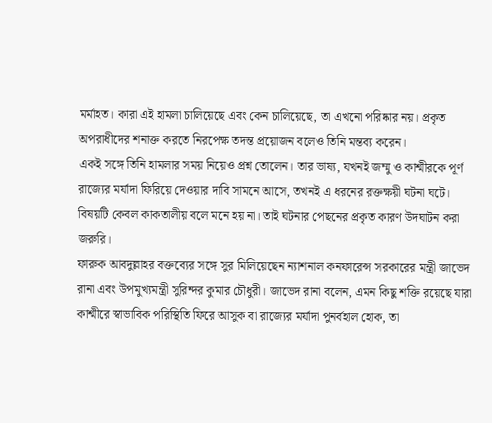মর্মাহত। কারা এই হামলা চালিয়েছে এবং কেন চালিয়েছে, তা এখনো পরিষ্কার নয়। প্রকৃত অপরাধীদের শনাক্ত করতে নিরপেক্ষ তদন্ত প্রয়োজন বলেও তিনি মন্তব্য করেন।
একই সঙ্গে তিনি হামলার সময় নিয়েও প্রশ্ন তোলেন। তার ভাষ্য, যখনই জম্মু ও কাশ্মীরকে পূর্ণ রাজ্যের মর্যাদা ফিরিয়ে দেওয়ার দাবি সামনে আসে, তখনই এ ধরনের রক্তক্ষয়ী ঘটনা ঘটে। বিষয়টি কেবল কাকতালীয় বলে মনে হয় না। তাই ঘটনার পেছনের প্রকৃত কারণ উদঘাটন করা জরুরি।
ফারুক আবদুল্লাহর বক্তব্যের সঙ্গে সুর মিলিয়েছেন ন্যাশনাল কনফারেন্স সরকারের মন্ত্রী জাভেদ রানা এবং উপমুখ্যমন্ত্রী সুরিন্দর কুমার চৌধুরী। জাভেদ রানা বলেন, এমন কিছু শক্তি রয়েছে যারা কাশ্মীরে স্বাভাবিক পরিস্থিতি ফিরে আসুক বা রাজ্যের মর্যাদা পুনর্বহাল হোক, তা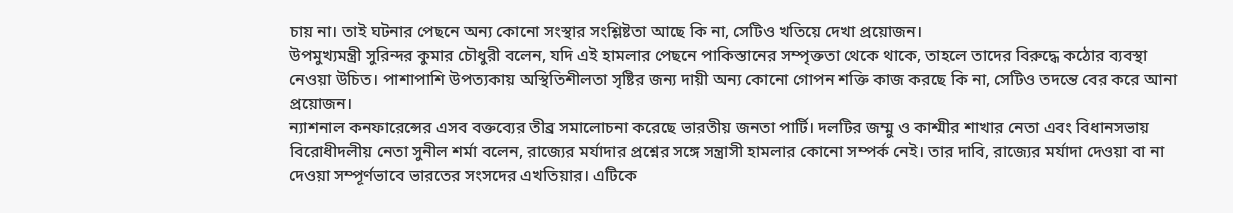চায় না। তাই ঘটনার পেছনে অন্য কোনো সংস্থার সংশ্লিষ্টতা আছে কি না, সেটিও খতিয়ে দেখা প্রয়োজন।
উপমুখ্যমন্ত্রী সুরিন্দর কুমার চৌধুরী বলেন, যদি এই হামলার পেছনে পাকিস্তানের সম্পৃক্ততা থেকে থাকে, তাহলে তাদের বিরুদ্ধে কঠোর ব্যবস্থা নেওয়া উচিত। পাশাপাশি উপত্যকায় অস্থিতিশীলতা সৃষ্টির জন্য দায়ী অন্য কোনো গোপন শক্তি কাজ করছে কি না, সেটিও তদন্তে বের করে আনা প্রয়োজন।
ন্যাশনাল কনফারেন্সের এসব বক্তব্যের তীব্র সমালোচনা করেছে ভারতীয় জনতা পার্টি। দলটির জম্মু ও কাশ্মীর শাখার নেতা এবং বিধানসভায় বিরোধীদলীয় নেতা সুনীল শর্মা বলেন, রাজ্যের মর্যাদার প্রশ্নের সঙ্গে সন্ত্রাসী হামলার কোনো সম্পর্ক নেই। তার দাবি, রাজ্যের মর্যাদা দেওয়া বা না দেওয়া সম্পূর্ণভাবে ভারতের সংসদের এখতিয়ার। এটিকে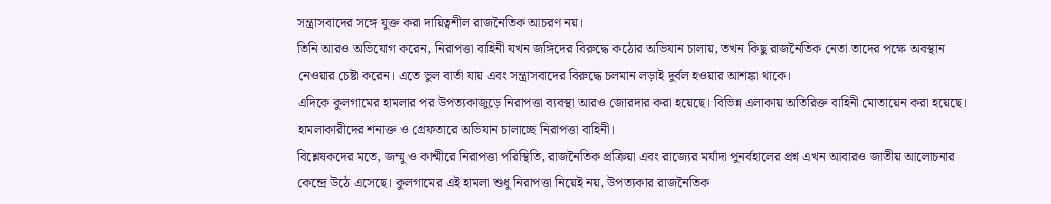সন্ত্রাসবাদের সঙ্গে যুক্ত করা দায়িত্বশীল রাজনৈতিক আচরণ নয়।
তিনি আরও অভিযোগ করেন, নিরাপত্তা বাহিনী যখন জঙ্গিদের বিরুদ্ধে কঠোর অভিযান চালায়, তখন কিছু রাজনৈতিক নেতা তাদের পক্ষে অবস্থান নেওয়ার চেষ্টা করেন। এতে ভুল বার্তা যায় এবং সন্ত্রাসবাদের বিরুদ্ধে চলমান লড়াই দুর্বল হওয়ার আশঙ্কা থাকে।
এদিকে কুলগামের হামলার পর উপত্যকাজুড়ে নিরাপত্তা ব্যবস্থা আরও জোরদার করা হয়েছে। বিভিন্ন এলাকায় অতিরিক্ত বাহিনী মোতায়েন করা হয়েছে। হামলাকারীদের শনাক্ত ও গ্রেফতারে অভিযান চালাচ্ছে নিরাপত্তা বাহিনী।
বিশ্লেষকদের মতে, জম্মু ও কাশ্মীরে নিরাপত্তা পরিস্থিতি, রাজনৈতিক প্রক্রিয়া এবং রাজ্যের মর্যাদা পুনর্বহালের প্রশ্ন এখন আবারও জাতীয় আলোচনার কেন্দ্রে উঠে এসেছে। কুলগামের এই হামলা শুধু নিরাপত্তা নিয়েই নয়, উপত্যকার রাজনৈতিক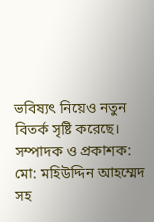ভবিষ্যৎ নিয়েও নতুন বিতর্ক সৃষ্টি করেছে।
সম্পাদক ও প্রকাশক: মো: মহিউদ্দিন আহম্মেদ
সহ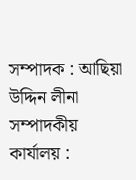সম্পাদক : আছিয়া উদ্দিন লীনা
সম্পাদকীয় কার্যালয় :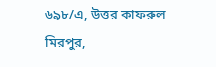৬৯৮/এ, উত্তর কাফরুল
মিরপুর,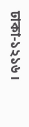ঢাকা-১২১৬।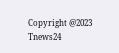Copyright @2023 Tnews24